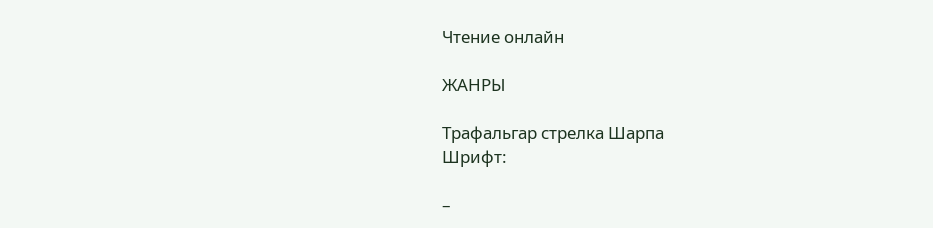Чтение онлайн

ЖАНРЫ

Трафальгар стрелка Шарпа
Шрифт:

–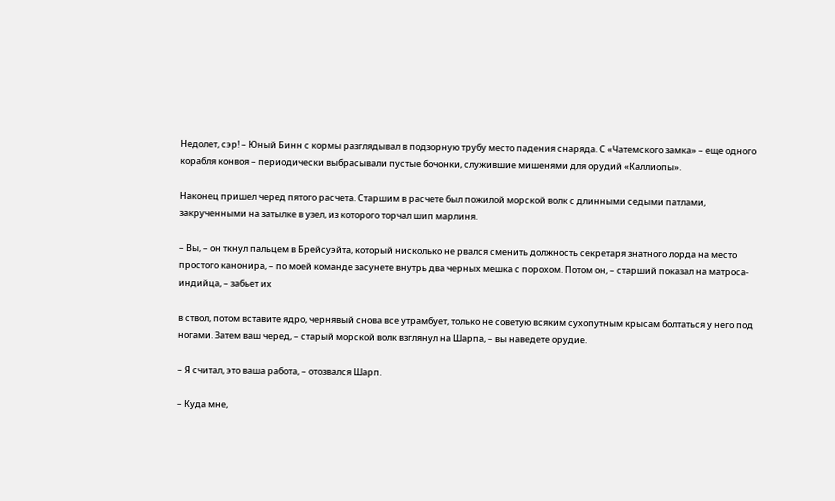Недолет, сэр! – Юный Бинн с кормы разглядывал в подзорную трубу место падения снаряда. С «Чатемского замка» – еще одного корабля конвоя – периодически выбрасывали пустые бочонки, служившие мишенями для орудий «Каллиопы».

Наконец пришел черед пятого расчета. Старшим в расчете был пожилой морской волк с длинными седыми патлами, закрученными на затылке в узел, из которого торчал шип марлиня.

– Вы, – он ткнул пальцем в Брейсуэйта, который нисколько не рвался сменить должность секретаря знатного лорда на место простого канонира, – по моей команде засунете внутрь два черных мешка с порохом. Потом он, – старший показал на матроса-индийца, – забьет их

в ствол, потом вставите ядро, чернявый снова все утрамбует, только не советую всяким сухопутным крысам болтаться у него под ногами. Затем ваш черед, – старый морской волк взглянул на Шарпа, – вы наведете орудие.

– Я считал, это ваша работа, – отозвался Шарп.

– Куда мне,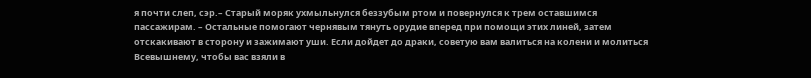я почти слеп, сэр.– Старый моряк ухмыльнулся беззубым ртом и повернулся к трем оставшимся пассажирам. – Остальные помогают чернявым тянуть орудие вперед при помощи этих линей, затем отскакивают в сторону и зажимают уши. Если дойдет до драки, советую вам валиться на колени и молиться Всевышнему, чтобы вас взяли в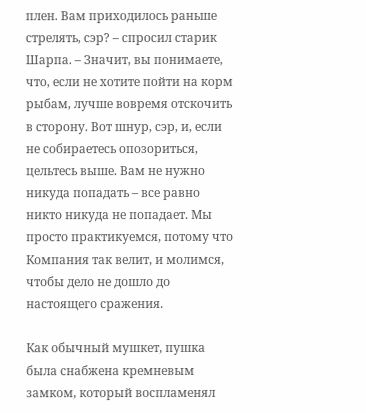плен. Вам приходилось раньше стрелять, сэр? – спросил старик Шарпа. – Значит, вы понимаете, что, если не хотите пойти на корм рыбам, лучше вовремя отскочить в сторону. Вот шнур, сэр, и, если не собираетесь опозориться, цельтесь выше. Вам не нужно никуда попадать – все равно никто никуда не попадает. Мы просто практикуемся, потому что Компания так велит, и молимся, чтобы дело не дошло до настоящего сражения.

Как обычный мушкет, пушка была снабжена кремневым замком, который воспламенял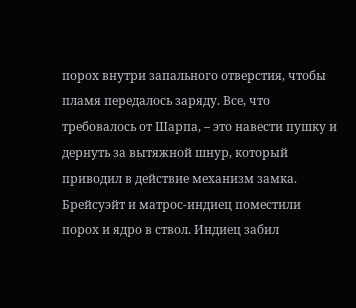порох внутри запального отверстия, чтобы пламя передалось заряду. Все, что требовалось от Шарпа, – это навести пушку и дернуть за вытяжной шнур, который приводил в действие механизм замка. Брейсуэйт и матрос-индиец поместили порох и ядро в ствол. Индиец забил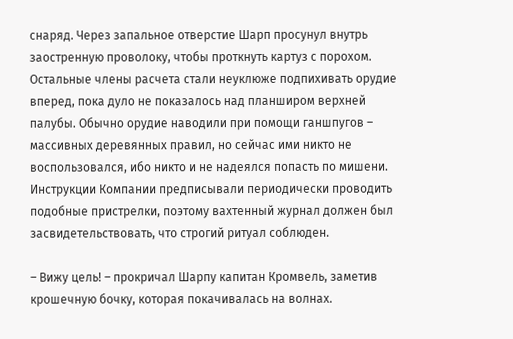снаряд. Через запальное отверстие Шарп просунул внутрь заостренную проволоку, чтобы проткнуть картуз с порохом. Остальные члены расчета стали неуклюже подпихивать орудие вперед, пока дуло не показалось над планширом верхней палубы. Обычно орудие наводили при помощи ганшпугов – массивных деревянных правил, но сейчас ими никто не воспользовался, ибо никто и не надеялся попасть по мишени. Инструкции Компании предписывали периодически проводить подобные пристрелки, поэтому вахтенный журнал должен был засвидетельствовать, что строгий ритуал соблюден.

– Вижу цель! – прокричал Шарпу капитан Кромвель, заметив крошечную бочку, которая покачивалась на волнах.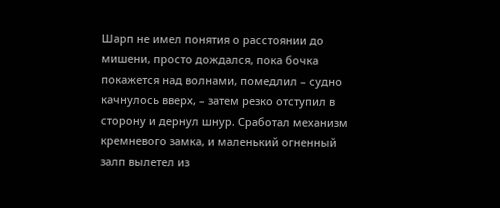Шарп не имел понятия о расстоянии до мишени, просто дождался, пока бочка покажется над волнами, помедлил – судно качнулось вверх, – затем резко отступил в сторону и дернул шнур. Сработал механизм кремневого замка, и маленький огненный залп вылетел из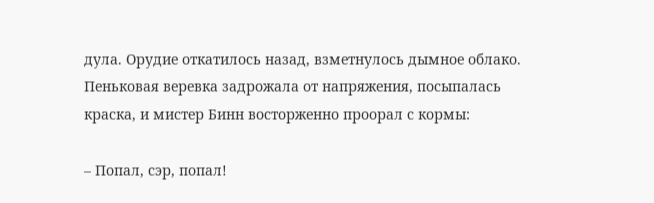дула. Орудие откатилось назад, взметнулось дымное облако. Пеньковая веревка задрожала от напряжения, посыпалась краска, и мистер Бинн восторженно проорал с кормы:

– Попал, сэр, попал!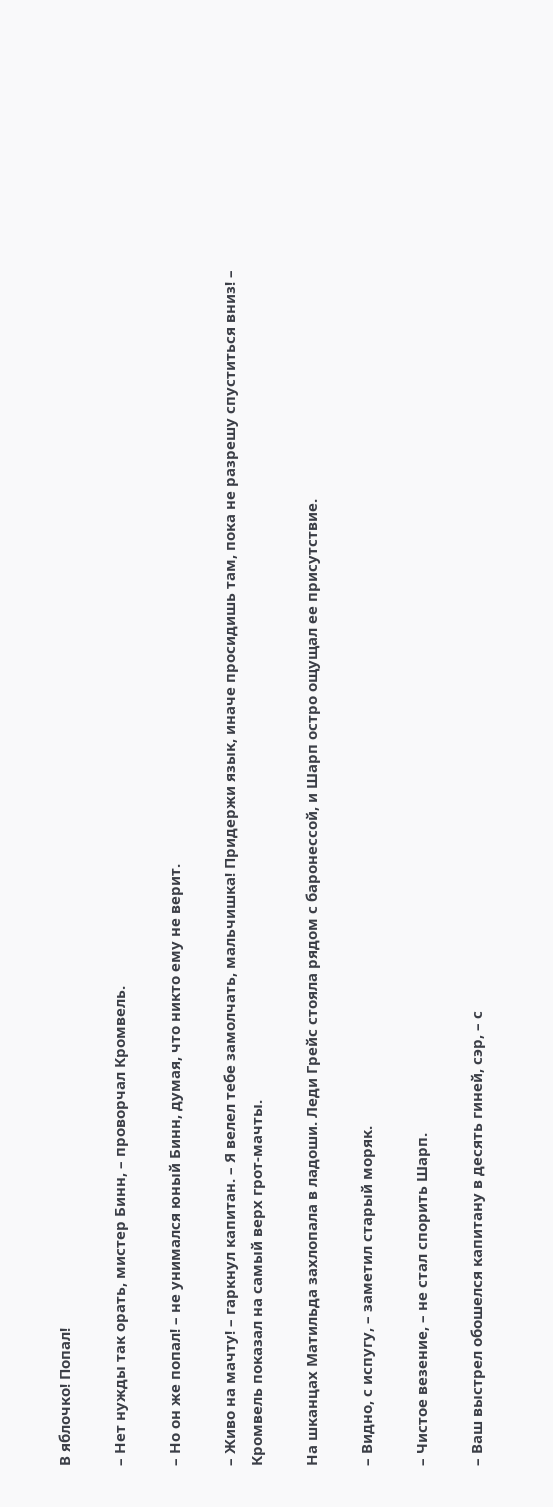В яблочко! Попал!

– Нет нужды так орать, мистер Бинн, – проворчал Кромвель.

– Но он же попал! – не унимался юный Бинн, думая, что никто ему не верит.

– Живо на мачту! – гаркнул капитан. – Я велел тебе замолчать, мальчишка! Придержи язык, иначе просидишь там, пока не разрешу спуститься вниз! – Кромвель показал на самый верх грот-мачты.

На шканцах Матильда захлопала в ладоши. Леди Грейс стояла рядом с баронессой, и Шарп остро ощущал ее присутствие.

– Видно, с испугу, – заметил старый моряк.

– Чистое везение, – не стал спорить Шарп.

– Ваш выстрел обошелся капитану в десять гиней, сэр, – с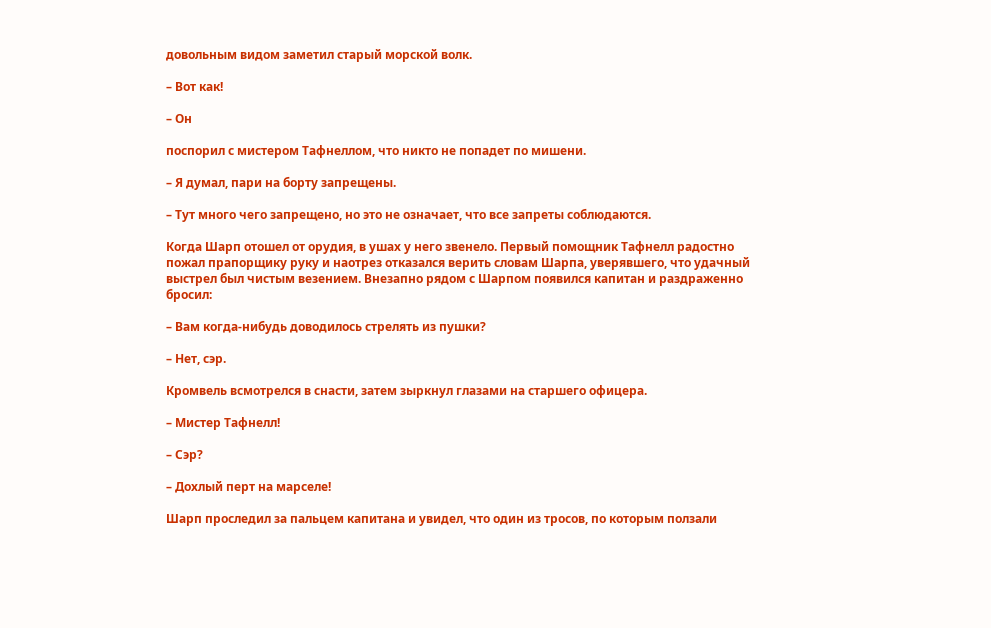довольным видом заметил старый морской волк.

– Вот как!

– Он

поспорил с мистером Тафнеллом, что никто не попадет по мишени.

– Я думал, пари на борту запрещены.

– Тут много чего запрещено, но это не означает, что все запреты соблюдаются.

Когда Шарп отошел от орудия, в ушах у него звенело. Первый помощник Тафнелл радостно пожал прапорщику руку и наотрез отказался верить словам Шарпа, уверявшего, что удачный выстрел был чистым везением. Внезапно рядом с Шарпом появился капитан и раздраженно бросил:

– Вам когда-нибудь доводилось стрелять из пушки?

– Нет, сэр.

Кромвель всмотрелся в снасти, затем зыркнул глазами на старшего офицера.

– Мистер Тафнелл!

– Сэр?

– Дохлый перт на марселе!

Шарп проследил за пальцем капитана и увидел, что один из тросов, по которым ползали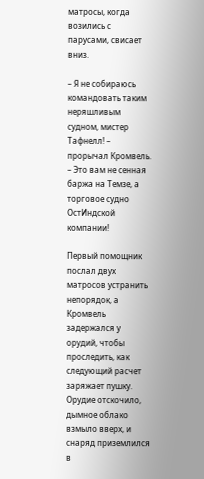матросы, когда возились с парусами, свисает вниз.

– Я не собираюсь командовать таким неряшливым судном, мистер Тафнелл! – прорычал Кромвель. – Это вам не сенная баржа на Темзе, а торговое судно ОстИндской компании!

Первый помощник послал двух матросов устранить непорядок, а Кромвель задержался у орудий, чтобы проследить, как следующий расчет заряжает пушку. Орудие отскочило, дымное облако взмыло вверх, и снаряд приземлился в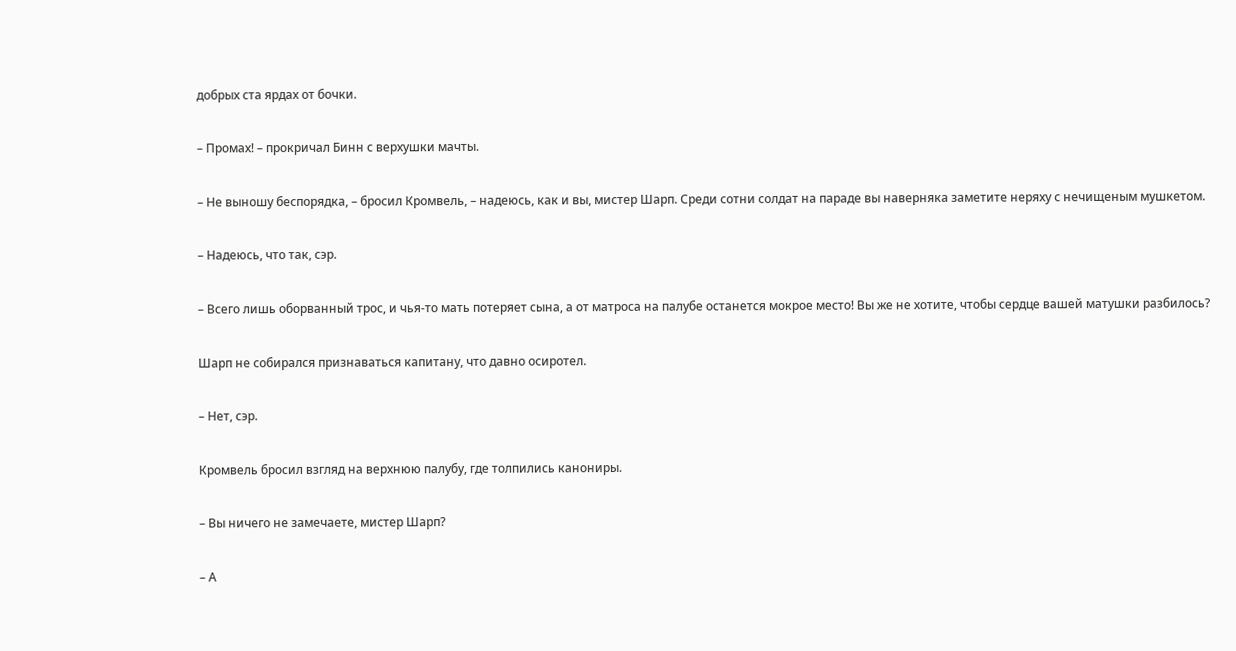добрых ста ярдах от бочки.

– Промах! – прокричал Бинн с верхушки мачты.

– Не выношу беспорядка, – бросил Кромвель, – надеюсь, как и вы, мистер Шарп. Среди сотни солдат на параде вы наверняка заметите неряху с нечищеным мушкетом.

– Надеюсь, что так, сэр.

– Всего лишь оборванный трос, и чья-то мать потеряет сына, а от матроса на палубе останется мокрое место! Вы же не хотите, чтобы сердце вашей матушки разбилось?

Шарп не собирался признаваться капитану, что давно осиротел.

– Нет, сэр.

Кромвель бросил взгляд на верхнюю палубу, где толпились канониры.

– Вы ничего не замечаете, мистер Шарп?

– А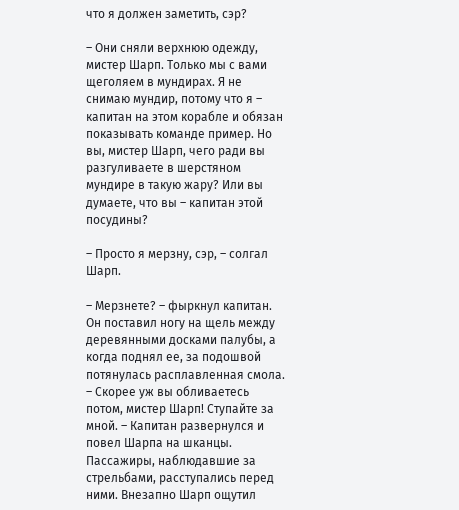что я должен заметить, сэр?

– Они сняли верхнюю одежду, мистер Шарп. Только мы с вами щеголяем в мундирах. Я не снимаю мундир, потому что я – капитан на этом корабле и обязан показывать команде пример. Но вы, мистер Шарп, чего ради вы разгуливаете в шерстяном мундире в такую жару? Или вы думаете, что вы – капитан этой посудины?

– Просто я мерзну, сэр, – солгал Шарп.

– Мерзнете? – фыркнул капитан. Он поставил ногу на щель между деревянными досками палубы, а когда поднял ее, за подошвой потянулась расплавленная смола. – Скорее уж вы обливаетесь потом, мистер Шарп! Ступайте за мной. – Капитан развернулся и повел Шарпа на шканцы. Пассажиры, наблюдавшие за стрельбами, расступались перед ними. Внезапно Шарп ощутил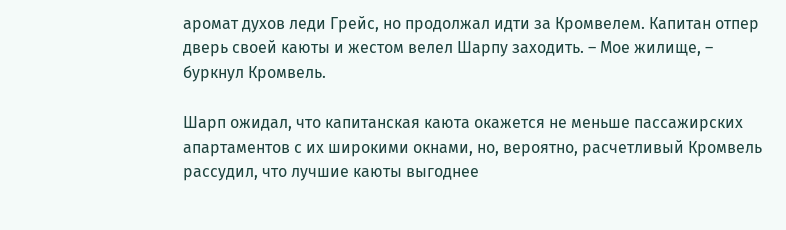аромат духов леди Грейс, но продолжал идти за Кромвелем. Капитан отпер дверь своей каюты и жестом велел Шарпу заходить. – Мое жилище, – буркнул Кромвель.

Шарп ожидал, что капитанская каюта окажется не меньше пассажирских апартаментов с их широкими окнами, но, вероятно, расчетливый Кромвель рассудил, что лучшие каюты выгоднее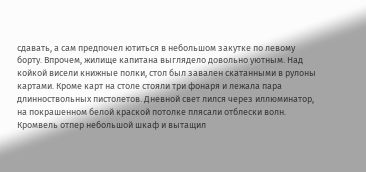сдавать, а сам предпочел ютиться в небольшом закутке по левому борту. Впрочем, жилище капитана выглядело довольно уютным. Над койкой висели книжные полки, стол был завален скатанными в рулоны картами. Кроме карт на столе стояли три фонаря и лежала пара длинноствольных пистолетов. Дневной свет лился через иллюминатор, на покрашенном белой краской потолке плясали отблески волн. Кромвель отпер небольшой шкаф и вытащил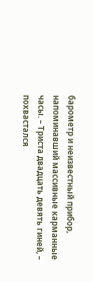барометр и неизвестный прибор, напоминавший массивные карманные часы. – Триста двадцать девять гиней, – похвастался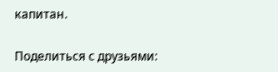капитан.

Поделиться с друзьями: